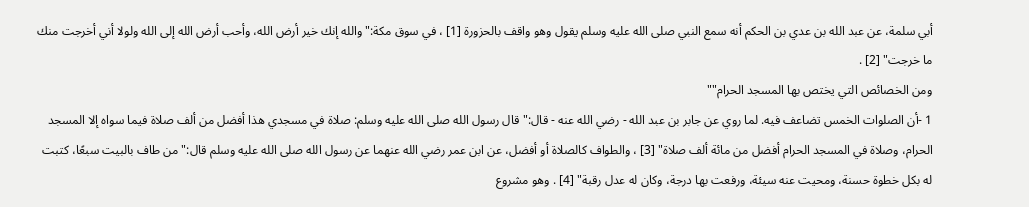أبي سلمة، عن عبد الله بن عدي بن الحكم أنه سمع النبي صلى الله عليه وسلم يقول وهو واقف بالحزورة [1] ، في سوق مكة:"والله إنك خير أرض الله، وأحب أرض الله إلى الله ولولا أني أخرجت منك ما خرجت" [2] .
ومن الخصائص التي يختص بها المسجد الحرام""
1 -أن الصلوات الخمس تضاعف فيه. لما روي عن جابر بن عبد الله - رضي الله عنه - قال:"قال رسول الله صلى الله عليه وسلم: صلاة في مسجدي هذا أفضل من ألف صلاة فيما سواه إلا المسجد الحرام، وصلاة في المسجد الحرام أفضل من مائة ألف صلاة" [3] ، والطواف كالصلاة أو أفضل، عن ابن عمر رضي الله عنهما عن رسول الله صلى الله عليه وسلم قال:"من طاف بالبيت سبعًا، كتبت له بكل خطوة حسنة، ومحيت عنه سيئة، ورفعت بها درجة، وكان له عدل رقبة" [4] . وهو مشروع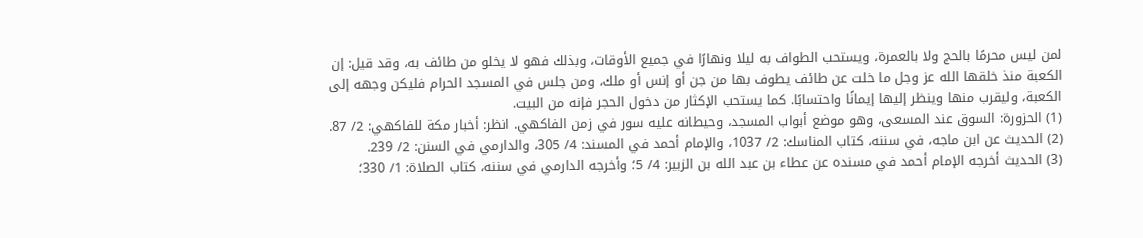لمن ليس محرمًا بالحج ولا بالعمرة، ويستحب الطواف به ليلا ونهارًا في جميع الأوقات، وبذلك فهو لا يخلو من طائف به، وقد قيل: إن الكعبة منذ خلقها الله عز وجل ما خلت عن طائف يطوف بها من جن أو إنس أو ملك، ومن جلس في المسجد الحرام فليكن وجهه إلى الكعبة، وليقرب منها وينظر إليها إيمانًا واحتسابًا. كما يستحب الإكثار من دخول الحجر فإنه من البيت.
(1) الحزورة: السوق عند المسعى، وهو موضع أبواب المسجد، وحيطانه عليه سور في زمن الفاكهي. انظر: أخبار مكة للفاكهي: 2/ 87.
(2) الحديث عن ابن ماجه، في سننه، كتاب المناسك: 2/ 1037، والإمام أحمد في المسند: 4/ 305، والدارمي في السنن: 2/ 239.
(3) الحديث أخرجه الإمام أحمد في مسنده عن عطاء بن عبد الله بن الزبير: 4/ 5؛ وأخرجه الدارمي في سننه، كتاب الصلاة: 1/ 330؛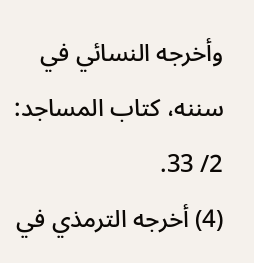وأخرجه النسائي في سننه، كتاب المساجد: 2/ 33.
(4) أخرجه الترمذي في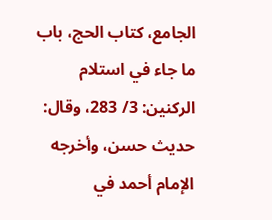الجامع، كتاب الحج، باب ما جاء في استلام الركنين: 3/ 283، وقال: حديث حسن، وأخرجه الإمام أحمد في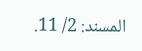المسند: 2/ 11.